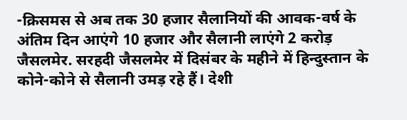-क्रिसमस से अब तक 30 हजार सैलानियों की आवक-वर्ष के अंतिम दिन आएंगे 10 हजार और सैलानी लाएंगे 2 करोड़
जैसलमेर. सरहदी जैसलमेर में दिसंबर के महीने में हिन्दुस्तान के कोने-कोने से सैलानी उमड़ रहे हैं। देशी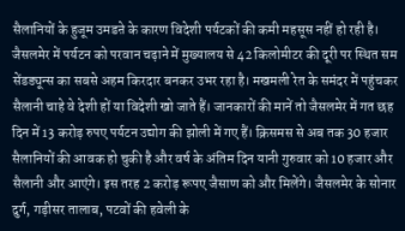सैलानियों के हुजूम उमडऩे के कारण विदेशी पर्यटकों की कमी महसूस नहीं हो रही है। जैसलमेर में पर्यटन को परवान चढ़ाने में मुख्यालय से 42 किलोमीटर की दूरी पर स्थित सम सेंडड्यून्स का सबसे अहम किरदार बनकर उभर रहा है। मखमली रेत के समंदर में पहुंचकर सैलानी चाहे वे देशी हों या विदेशी खो जाते हैं। जानकारों की मानें तो जैसलमेर में गत छह दिन में 13 करोड़ रुपए पर्यटन उद्योग की झोली में गए हैं। क्रिसमस से अब तक 30 हजार सैलानियों की आवक हो चुकी है और वर्ष के अंतिम दिन यानी गुरुवार को 10 हजार और सैलानी और आएंगे। इस तरह 2 करोड़ रूपए जैसाण को और मिलेंगे। जैसलमेर के सोनार दुर्ग, गड़ीसर तालाब, पटवों की हवेली के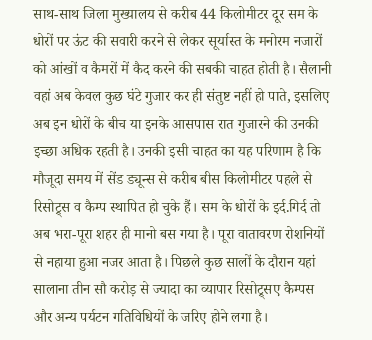साथ-साथ जिला मुख्यालय से करीब 44 किलोमीटर दूर सम के धोरों पर ऊंट की सवारी करने से लेकर सूर्यास्त के मनोरम नजारों को आंखों व कैमरों में कैद करने की सबकी चाहत होती है। सैलानी वहां अब केवल कुछ घंटे गुजार कर ही संतुष्ट नहीं हो पाते, इसलिए अब इन धोरों के बीच या इनके आसपास रात गुजारने की उनकी इच्छा अधिक रहती है। उनकी इसी चाहत का यह परिणाम है कि मौजूदा समय में सेंड ड्यून्स से करीब बीस किलोमीटर पहले से रिसोट्र्स व कैम्प स्थापित हो चुके हैं। सम के धोरों के इर्द.गिर्द तो अब भरा-पूरा शहर ही मानो बस गया है। पूरा वातावरण रोशनियों से नहाया हुआ नजर आता है। पिछले कुछ सालों के दौरान यहां सालाना तीन सौ करोड़ से ज्यादा का व्यापार रिसोट्र्सए कैम्पस और अन्य पर्यटन गतिविधियों के जरिए होने लगा है।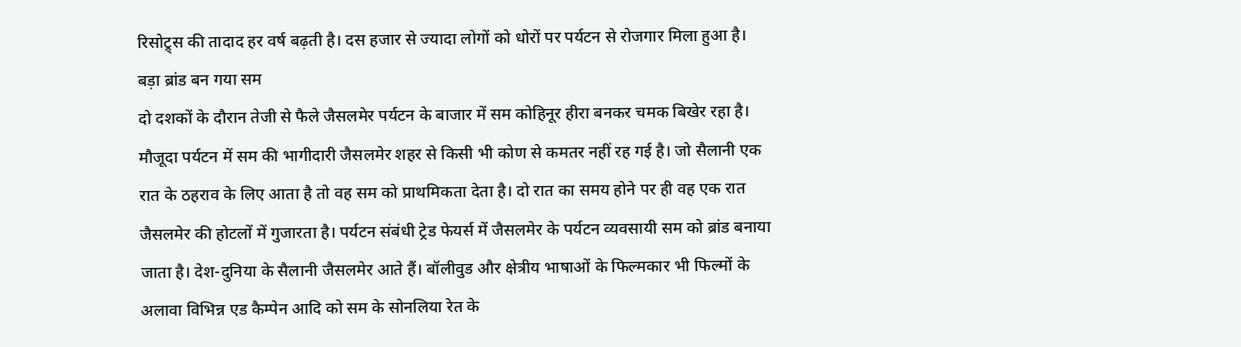रिसोट्र्स की तादाद हर वर्ष बढ़ती है। दस हजार से ज्यादा लोगों को धोरों पर पर्यटन से रोजगार मिला हुआ है।
बड़ा ब्रांड बन गया सम
दो दशकों के दौरान तेजी से फैले जैसलमेर पर्यटन के बाजार में सम कोहिनूर हीरा बनकर चमक बिखेर रहा है। मौजूदा पर्यटन में सम की भागीदारी जैसलमेर शहर से किसी भी कोण से कमतर नहीं रह गई है। जो सैलानी एक रात के ठहराव के लिए आता है तो वह सम को प्राथमिकता देता है। दो रात का समय होने पर ही वह एक रात जैसलमेर की होटलों में गुजारता है। पर्यटन संबंधी ट्रेड फेयर्स में जैसलमेर के पर्यटन व्यवसायी सम को ब्रांड बनाया जाता है। देश-दुनिया के सैलानी जैसलमेर आते हैं। बॉलीवुड और क्षेत्रीय भाषाओं के फिल्मकार भी फिल्मों के अलावा विभिन्न एड कैम्पेन आदि को सम के सोनलिया रेत के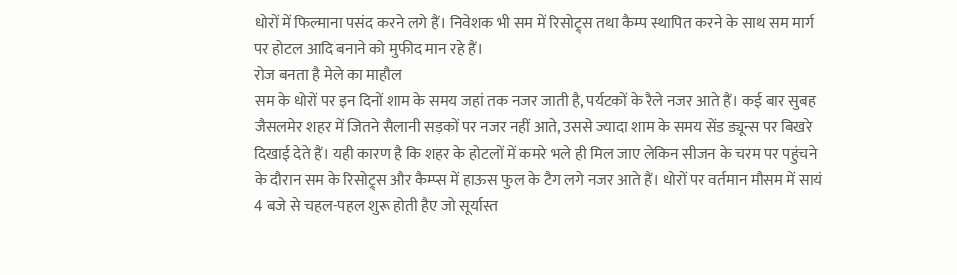धोरों में फिल्माना पसंद करने लगे हैं। निवेशक भी सम में रिसोट्र्स तथा कैम्प स्थापित करने के साथ सम मार्ग पर होटल आदि बनाने को मुफीद मान रहे हैं।
रोज बनता है मेले का माहौल
सम के धोरों पर इन दिनों शाम के समय जहां तक नजर जाती है, पर्यटकों के रैले नजर आते हैं। कई बार सुबह जैसलमेर शहर में जितने सैलानी सड़कों पर नजर नहीं आते, उससे ज्यादा शाम के समय सेंड ड्यून्स पर बिखरे दिखाई देते हैं। यही कारण है कि शहर के होटलों में कमरे भले ही मिल जाए लेकिन सीजन के चरम पर पहुंचने के दौरान सम के रिसोट्र्स और कैम्प्स में हाऊस फुल के टैग लगे नजर आते हैं। धोरों पर वर्तमान मौसम में सायं 4 बजे से चहल-पहल शुरू होती हैए जो सूर्यास्त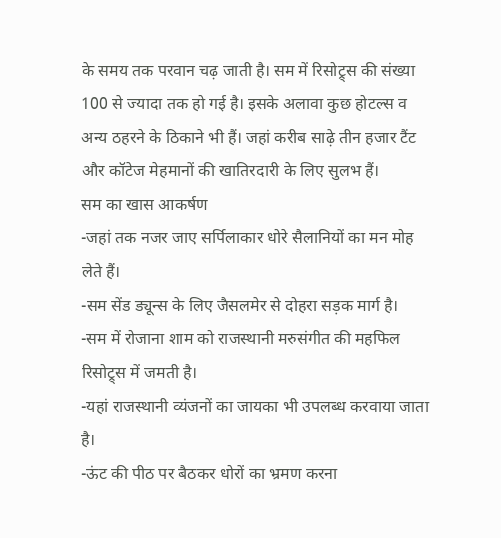के समय तक परवान चढ़ जाती है। सम में रिसोट्र्स की संख्या 100 से ज्यादा तक हो गई है। इसके अलावा कुछ होटल्स व अन्य ठहरने के ठिकाने भी हैं। जहां करीब साढ़े तीन हजार टैंट और कॉटेज मेहमानों की खातिरदारी के लिए सुलभ हैं।
सम का खास आकर्षण
-जहां तक नजर जाए सर्पिलाकार धोरे सैलानियों का मन मोह लेते हैं।
-सम सेंड ड्यून्स के लिए जैसलमेर से दोहरा सड़क मार्ग है।
-सम में रोजाना शाम को राजस्थानी मरुसंगीत की महफिल रिसोट्र्स में जमती है।
-यहां राजस्थानी व्यंजनों का जायका भी उपलब्ध करवाया जाता है।
-ऊंट की पीठ पर बैठकर धोरों का भ्रमण करना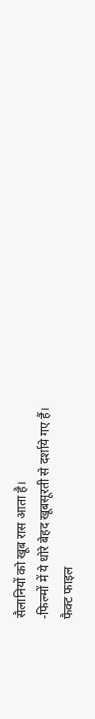सैलानियों को खूब रास आता है।
-फिल्मों में ये धोरे बेहद खूबसूरती से दर्शाये गए हैं।
फैक्ट फाइल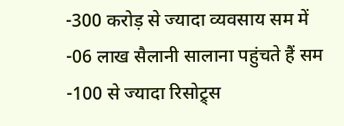-300 करोड़ से ज्यादा व्यवसाय सम में
-06 लाख सैलानी सालाना पहुंचते हैं सम
-100 से ज्यादा रिसोट्र्स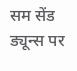सम सेंड ड्यून्स पर